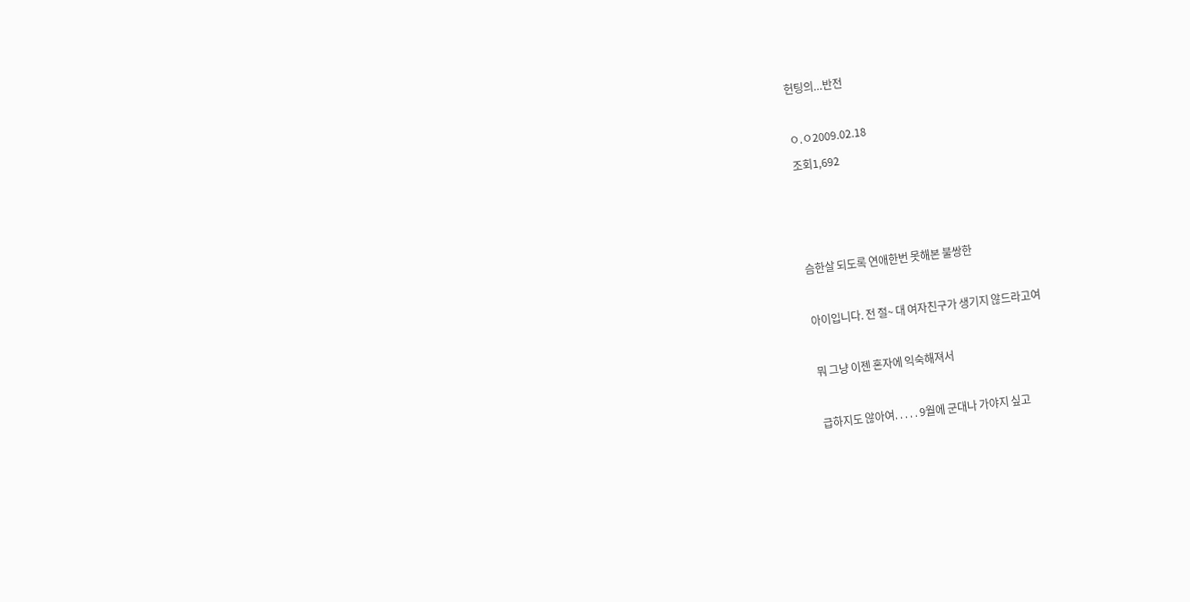헌팅의...반전

ㅇ.ㅇ2009.02.18
조회1,692



슴한살 되도록 연애한번 못해본 불쌍한

아이입니다. 전 절~ 대 여자친구가 생기지 않드라고여

뭐 그냥 이젠 혼자에 익숙해져서

급하지도 않아여. . . . . 9월에 군대나 가야지 싶고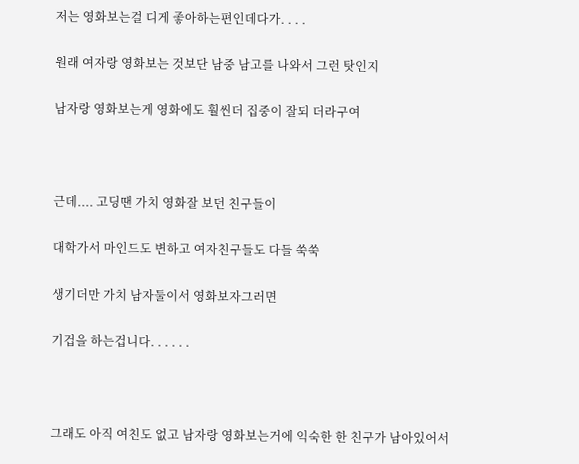저는 영화보는걸 디게 좋아하는편인데다가. . . .

원래 여자랑 영화보는 것보단 남중 남고를 나와서 그런 탓인지

남자랑 영화보는게 영화에도 훨씬더 집중이 잘되 더라구여



근데.... 고딩땐 가치 영화잘 보던 친구들이

대학가서 마인드도 변하고 여자친구들도 다들 쑥쑥

생기더만 가치 남자둘이서 영화보자그러면

기겁을 하는겁니다. . . . . .



그래도 아직 여친도 없고 남자랑 영화보는거에 익숙한 한 친구가 남아있어서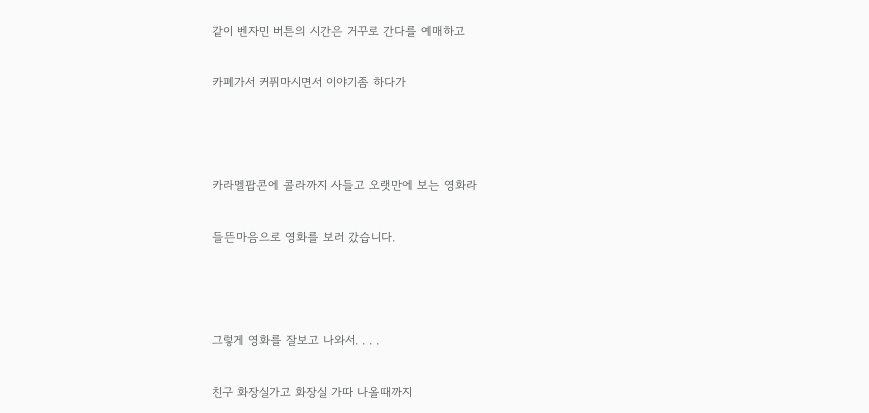같이 벤자민 버튼의 시간은 거꾸로 간다를 예매하고

카폐가서 커퓌마시면서 이야기좀 하다가



카라멜팝콘에 콜라까지 사들고 오랫만에 보는 영화라

들뜬마음으로 영화를 보러 갔습니다.



그렇게 영화를 잘보고 나와서. . . .

친구 화장실가고 화장실 가따 나올때까지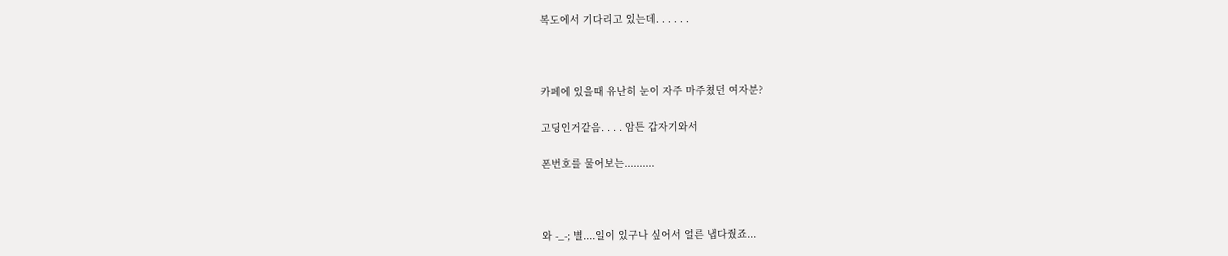복도에서 기다리고 있는데. . . . . .



카페에 있을때 유난히 눈이 자주 마주쳤던 여자분?

고딩인거같음. . . . 암튼 갑자기와서

폰번호를 물어보는..........



와 -_-; 별....일이 있구나 싶어서 얼른 냅다줬죠...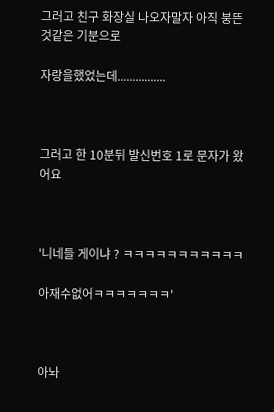그러고 친구 화장실 나오자말자 아직 붕뜬것같은 기분으로

자랑을했었는데................



그러고 한 10분뒤 발신번호 1로 문자가 왔어요



'니네들 게이냐 ? ㅋㅋㅋㅋㅋㅋㅋㅋㅋㅋㅋ

아재수없어ㅋㅋㅋㅋㅋㅋㅋ'



아놔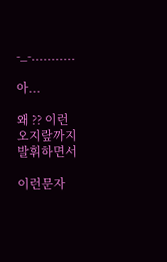-_-...........

아...

왜 ?? 이런 오지랖까지 발휘하면서

이런문자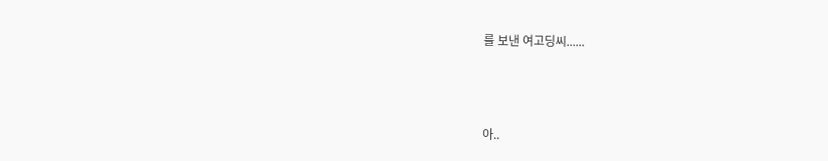를 보낸 여고딩씨......



아..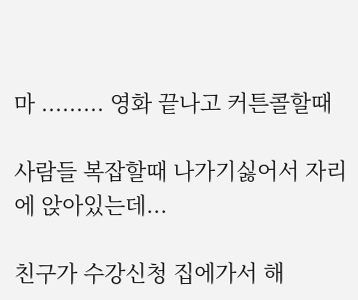마 ......... 영화 끝나고 커튼콜할때

사람들 복잡할때 나가기싫어서 자리에 앉아있는데...

친구가 수강신청 집에가서 해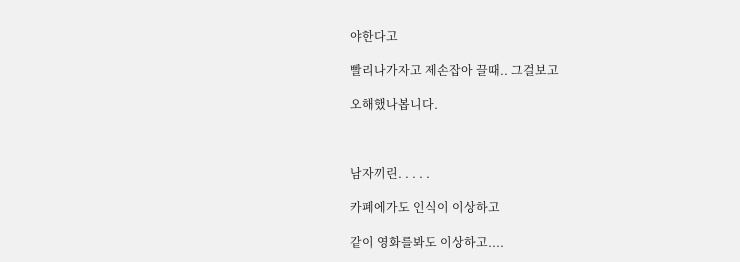야한다고

빨리나가자고 제손잡아 끌때.. 그걸보고

오해했나봅니다.



남자끼린. . . . .

카폐에가도 인식이 이상하고

같이 영화를봐도 이상하고....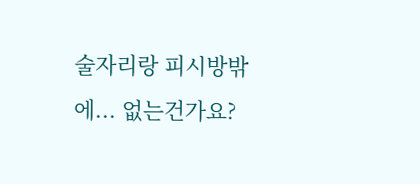술자리랑 피시방밖에... 없는건가요?